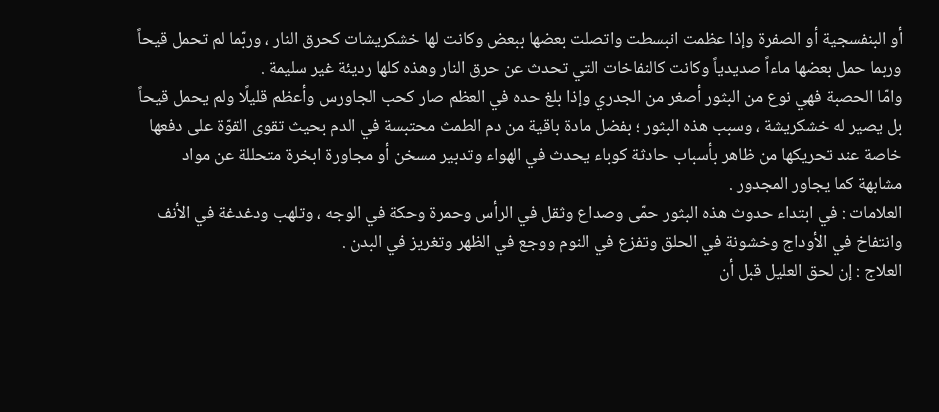أو البنفسجية أو الصفرة وإذا عظمت انبسطت واتصلت بعضها ببعض وكانت لها خشكريشات كحرق النار ، وربّما لم تحمل قيحاً وربما حمل بعضها ماءاً صديدياً وكانت كالنفاخات التي تحدث عن حرق النار وهذه كلها رديئة غير سليمة .
وامّا الحصبة فهي نوع من البثور أصغر من الجدري وإذا بلغ حده في العظم صار كحب الجاورس وأعظم قليلًا ولم يحمل قيحاً بل يصير له خشكريشة ، وسبب هذه البثور ؛ بفضل مادة باقية من دم الطمث محتبسة في الدم بحيث تقوى القوّة على دفعها خاصة عند تحريكها من ظاهر بأسباب حادثة كوباء يحدث في الهواء وتدبير مسخن أو مجاورة ابخرة متحللة عن مواد مشابهة كما يجاور المجدور .
العلامات : في ابتداء حدوث هذه البثور حمّى وصداع وثقل في الرأس وحمرة وحكة في الوجه ، وتلهب ودغدغة في الأنف وانتفاخ في الأوداج وخشونة في الحلق وتفزع في النوم ووجع في الظهر وتغريز في البدن .
العلاج : إن لحق العليل قبل أن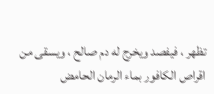تظهر ، فيفصد ويخرج له دم صالح ، ويسقى من اقراص الكافور بماء الرمان الحامض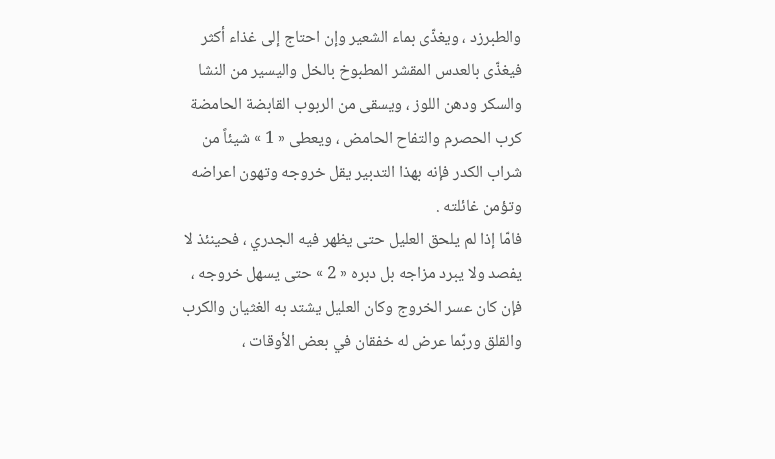والطبرزد ، ويغذّى بماء الشعير وإن احتاج إلى غذاء أكثر فيغذّى بالعدس المقشر المطبوخ بالخل واليسير من النشا والسكر ودهن اللوز ، ويسقى من الربوب القابضة الحامضة كرب الحصرم والتفاح الحامض ، ويعطى « 1 » شيئاً من شراب الكدر فإنه بهذا التدبير يقل خروجه وتهون اعراضه وتؤمن غائلته .
فامّا إذا لم يلحق العليل حتى يظهر فيه الجدري ، فحينئذ لا يفصد ولا يبرد مزاجه بل دبره « 2 » حتى يسهل خروجه ، فإن كان عسر الخروج وكان العليل يشتد به الغثيان والكرب والقلق وربّما عرض له خفقان في بعض الأوقات ،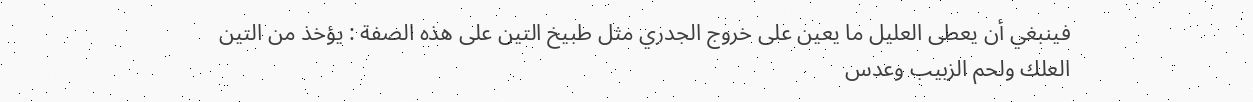فينبغي أن يعطى العليل ما يعين على خروج الجدري مثل طبيخ التين على هذه الصفة : يؤخذ من التين العلك ولحم الزبيب وعدس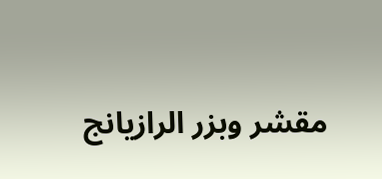مقشر وبزر الرازيانج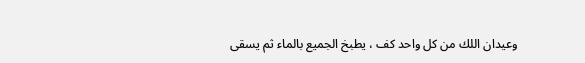وعيدان اللك من كل واحد كف ، يطبخ الجميع بالماء ثم يسقى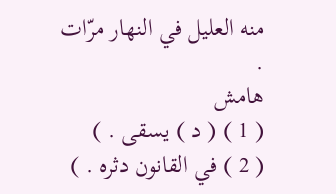منه العليل في النهار مرّات .
هامش
( 1 ) ( د ) يسقى . )
( 2 ) في القانون دثره . )